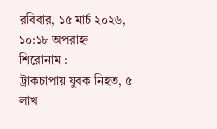রবিবার, ১৫ মার্চ ২০২৬, ১০:১৮ অপরাহ্ন
শিরোনাম :
ট্রাকচাপায় যুবক নিহত, ৫ লাখ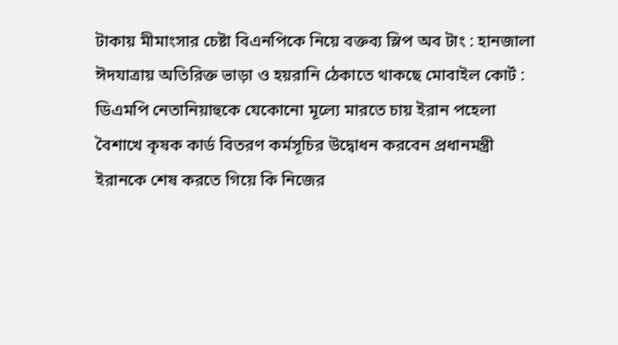টাকায় মীমাংসার চেষ্টা বিএনপিকে নিয়ে বক্তব্য স্লিপ অব টাং : হানজালা ঈদযাত্রায় অতিরিক্ত ভাড়া ও হয়রানি ঠেকাতে থাকছে মোবাইল কোর্ট : ডিএমপি নেতানিয়াহুকে যেকোনো মূল্যে মারতে চায় ইরান পহেলা বৈশাখে কৃষক কার্ড বিতরণ কর্মসূচির উদ্বোধন করবেন প্রধানমন্ত্রী ইরানকে শেষ করতে গিয়ে কি নিজের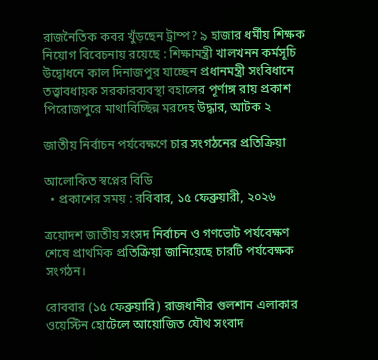রাজনৈতিক কবর খুঁড়ছেন ট্রাম্প? ৯ হাজার ধর্মীয় শিক্ষক নিয়োগ বিবেচনায় রয়েছে : শিক্ষামন্ত্রী খালখনন কর্মসূচি উদ্বোধনে কাল দিনাজপুর যাচ্ছেন প্রধানমন্ত্রী সংবিধানে তত্ত্বাবধায়ক সরকারব্যবস্থা বহালের পূর্ণাঙ্গ রায় প্রকাশ পিরোজপুরে মাথাবিচ্ছিন্ন মরদেহ উদ্ধার, আটক ২

জাতীয় নির্বাচন পর্যবেক্ষণে চার সংগঠনের প্রতিক্রিয়া

আলোকিত স্বপ্নের বিডি
  • প্রকাশের সময় : রবিবার, ১৫ ফেব্রুয়ারী, ২০২৬

ত্রয়োদশ জাতীয় সংসদ নির্বাচন ও গণভোট পর্যবেক্ষণ শেষে প্রাথমিক প্রতিক্রিয়া জানিয়েছে চারটি পর্যবেক্ষক সংগঠন।

রোববার (১৫ ফেব্রুয়ারি) রাজধানীর গুলশান এলাকার ওয়েস্টিন হোটেলে আয়োজিত যৌথ সংবাদ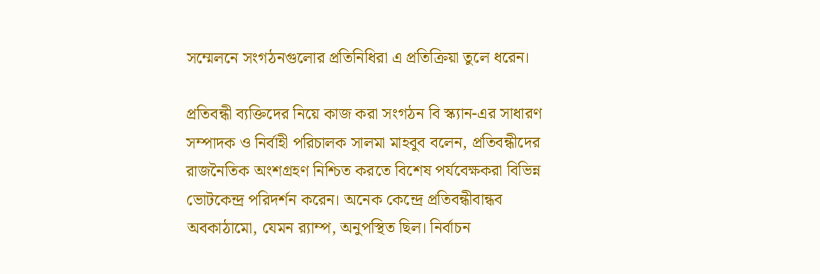সম্মেলনে সংগঠনগুলোর প্রতিনিধিরা এ প্রতিক্রিয়া তুলে ধরেন।

প্রতিবন্ধী ব্যক্তিদের নিয়ে কাজ করা সংগঠন বি স্ক্যান-এর সাধারণ সম্পাদক ও নির্বাহী পরিচালক সালমা মাহবুব বলেন, প্রতিবন্ধীদের রাজনৈতিক অংশগ্রহণ নিশ্চিত করতে বিশেষ পর্যবেক্ষকরা বিভিন্ন ভোটকেন্দ্র পরিদর্শন করেন। অনেক কেন্দ্রে প্রতিবন্ধীবান্ধব অবকাঠামো, যেমন র‌্যাম্প, অনুপস্থিত ছিল। নির্বাচন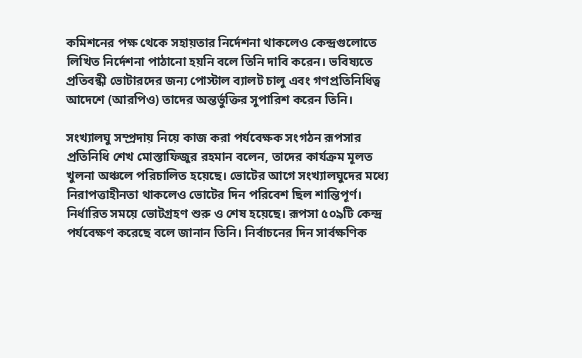কমিশনের পক্ষ থেকে সহায়তার নির্দেশনা থাকলেও কেন্দ্রগুলোতে লিখিত নির্দেশনা পাঠানো হয়নি বলে তিনি দাবি করেন। ভবিষ্যতে প্রতিবন্ধী ভোটারদের জন্য পোস্টাল ব্যালট চালু এবং গণপ্রতিনিধিত্ব আদেশে (আরপিও) তাদের অন্তর্ভুক্তির সুপারিশ করেন তিনি।

সংখ্যালঘু সম্প্রদায় নিয়ে কাজ করা পর্যবেক্ষক সংগঠন রূপসার প্রতিনিধি শেখ মোস্তাফিজুর রহমান বলেন, তাদের কার্যক্রম মূলত খুলনা অঞ্চলে পরিচালিত হয়েছে। ভোটের আগে সংখ্যালঘুদের মধ্যে নিরাপত্তাহীনতা থাকলেও ভোটের দিন পরিবেশ ছিল শান্তিপূর্ণ। নির্ধারিত সময়ে ভোটগ্রহণ শুরু ও শেষ হয়েছে। রূপসা ৫০৯টি কেন্দ্র পর্যবেক্ষণ করেছে বলে জানান তিনি। নির্বাচনের দিন সার্বক্ষণিক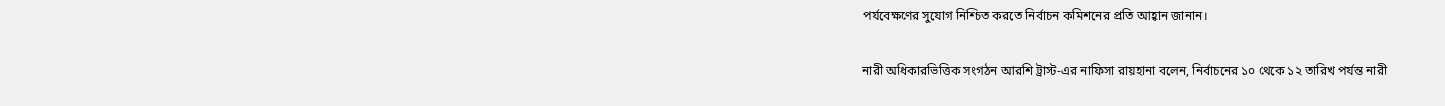পর্যবেক্ষণের সুযোগ নিশ্চিত করতে নির্বাচন কমিশনের প্রতি আহ্বান জানান।

নারী অধিকারভিত্তিক সংগঠন আরশি ট্রাস্ট-এর নাফিসা রায়হানা বলেন, নির্বাচনের ১০ থেকে ১২ তারিখ পর্যন্ত নারী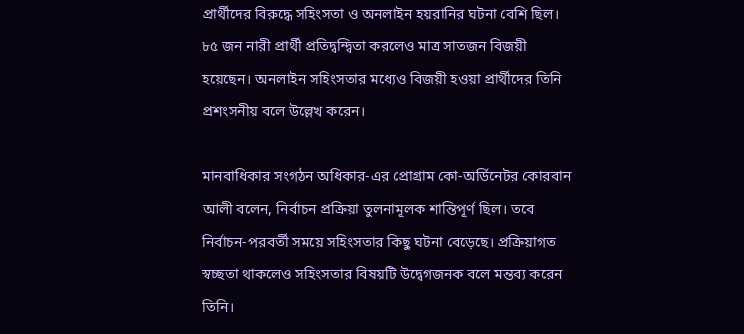প্রার্থীদের বিরুদ্ধে সহিংসতা ও অনলাইন হয়রানির ঘটনা বেশি ছিল। ৮৫ জন নারী প্রার্থী প্রতিদ্বন্দ্বিতা করলেও মাত্র সাতজন বিজয়ী হয়েছেন। অনলাইন সহিংসতার মধ্যেও বিজয়ী হওয়া প্রার্থীদের তিনি প্রশংসনীয় বলে উল্লেখ করেন।

মানবাধিকার সংগঠন অধিকার-এর প্রোগ্রাম কো-অর্ডিনেটর কোরবান আলী বলেন, নির্বাচন প্রক্রিয়া তুলনামূলক শান্তিপূর্ণ ছিল। তবে নির্বাচন-পরবর্তী সময়ে সহিংসতার কিছু ঘটনা বেড়েছে। প্রক্রিয়াগত স্বচ্ছতা থাকলেও সহিংসতার বিষয়টি উদ্বেগজনক বলে মন্তব্য করেন তিনি।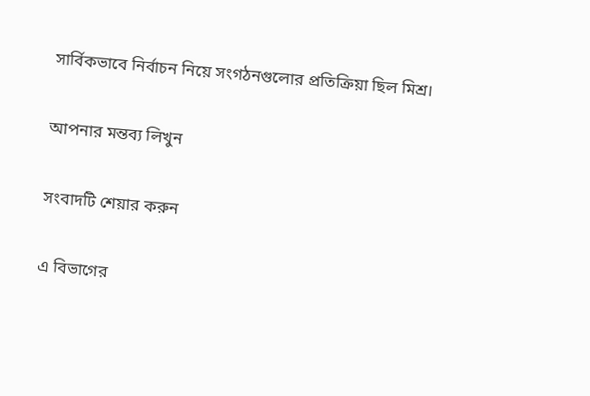সার্বিকভাবে নির্বাচন নিয়ে সংগঠনগুলোর প্রতিক্রিয়া ছিল মিশ্র।

আপনার মন্তব্য লিখুন

সংবাদটি শেয়ার করুন

এ বিভাগের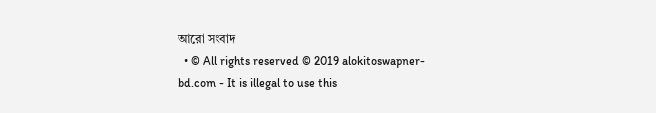আরো সংবাদ
  • © All rights reserved © 2019 alokitoswapner-bd.com - It is illegal to use this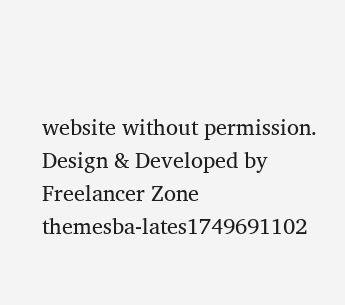website without permission.
Design & Developed by Freelancer Zone
themesba-lates1749691102